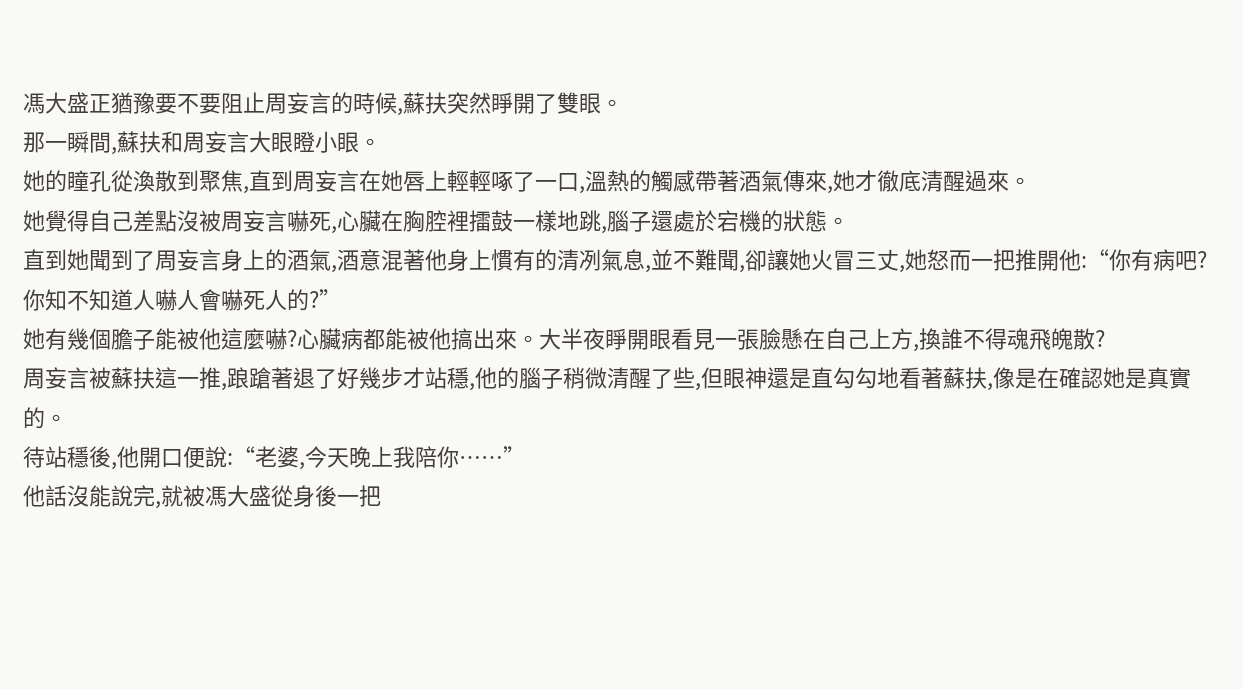馮大盛正猶豫要不要阻止周妄言的時候,蘇扶突然睜開了雙眼。
那一瞬間,蘇扶和周妄言大眼瞪小眼。
她的瞳孔從渙散到聚焦,直到周妄言在她唇上輕輕啄了一口,溫熱的觸感帶著酒氣傳來,她才徹底清醒過來。
她覺得自己差點沒被周妄言嚇死,心臟在胸腔裡擂鼓一樣地跳,腦子還處於宕機的狀態。
直到她聞到了周妄言身上的酒氣,酒意混著他身上慣有的清冽氣息,並不難聞,卻讓她火冒三丈,她怒而一把推開他:“你有病吧?你知不知道人嚇人會嚇死人的?”
她有幾個膽子能被他這麼嚇?心臟病都能被他搞出來。大半夜睜開眼看見一張臉懸在自己上方,換誰不得魂飛魄散?
周妄言被蘇扶這一推,踉蹌著退了好幾步才站穩,他的腦子稍微清醒了些,但眼神還是直勾勾地看著蘇扶,像是在確認她是真實的。
待站穩後,他開口便說:“老婆,今天晚上我陪你……”
他話沒能說完,就被馮大盛從身後一把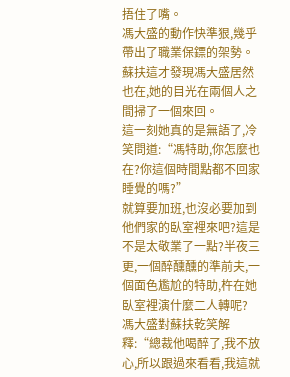捂住了嘴。
馮大盛的動作快準狠,幾乎帶出了職業保鏢的架勢。
蘇扶這才發現馮大盛居然也在,她的目光在兩個人之間掃了一個來回。
這一刻她真的是無語了,冷笑問道:“馮特助,你怎麼也在?你這個時間點都不回家睡覺的嗎?”
就算要加班,也沒必要加到他們家的臥室裡來吧?這是不是太敬業了一點?半夜三更,一個醉醺醺的準前夫,一個面色尷尬的特助,杵在她臥室裡演什麼二人轉呢?
馮大盛對蘇扶乾笑解釋:“總裁他喝醉了,我不放心,所以跟過來看看,我這就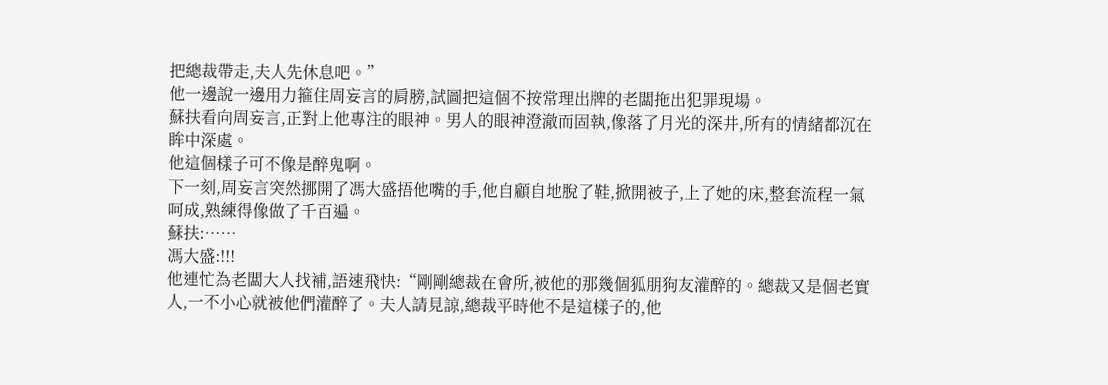把總裁帶走,夫人先休息吧。”
他一邊說一邊用力箍住周妄言的肩膀,試圖把這個不按常理出牌的老闆拖出犯罪現場。
蘇扶看向周妄言,正對上他專注的眼神。男人的眼神澄澈而固執,像落了月光的深井,所有的情緒都沉在眸中深處。
他這個樣子可不像是醉鬼啊。
下一刻,周妄言突然挪開了馮大盛捂他嘴的手,他自顧自地脫了鞋,掀開被子,上了她的床,整套流程一氣呵成,熟練得像做了千百遍。
蘇扶:……
馮大盛:!!!
他連忙為老闆大人找補,語速飛快:“剛剛總裁在會所,被他的那幾個狐朋狗友灌醉的。總裁又是個老實人,一不小心就被他們灌醉了。夫人請見諒,總裁平時他不是這樣子的,他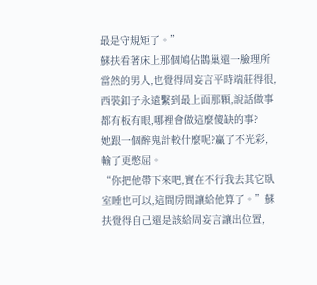最是守規矩了。”
蘇扶看著床上那個鳩佔鵲巢還一臉理所當然的男人,也覺得周妄言平時端莊得很,西裝釦子永遠繫到最上面那顆,說話做事都有板有眼,哪裡會做這麼傻缺的事?
她跟一個醉鬼計較什麼呢?贏了不光彩,輸了更憋屈。
“你把他帶下來吧,實在不行我去其它臥室睡也可以,這間房間讓給他算了。”蘇扶覺得自己還是該給周妄言讓出位置,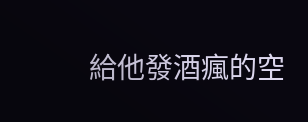給他發酒瘋的空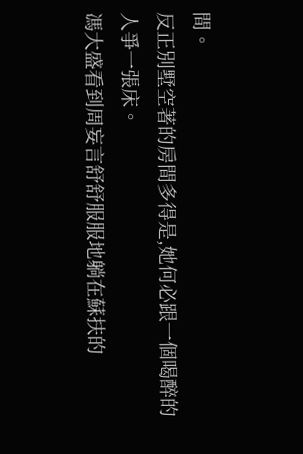間。
反正別墅空著的房間多得是,她何必跟一個喝醉的人爭一張床。
馮大盛看到周妄言舒舒服服地躺在蘇扶的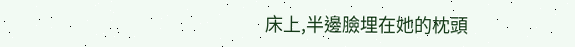床上,半邊臉埋在她的枕頭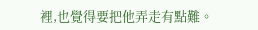裡,也覺得要把他弄走有點難。